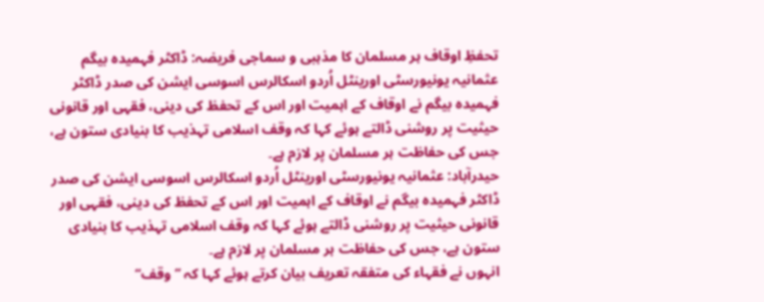تحفظِ اوقاف ہر مسلمان کا مذہبی و سماجی فریضہ: ڈاکٹر فہمیدہ بیگم
عثمانیہ یونیورسٹی اورینٹل اُردو اسکالرس اسوسی ایشن کی صدر ڈاکٹر فہمیدہ بیگم نے اوقاف کے اہمیت اور اس کے تحفظ کی دینی، فقہی اور قانونی حیثیت پر روشنی ڈالتے ہوئے کہا کہ وقف اسلامی تہذیب کا بنیادی ستون ہے، جس کی حفاظت ہر مسلمان پر لازم ہے۔
حیدرآباد: عثمانیہ یونیورسٹی اورینٹل اُردو اسکالرس اسوسی ایشن کی صدر ڈاکٹر فہمیدہ بیگم نے اوقاف کے اہمیت اور اس کے تحفظ کی دینی، فقہی اور قانونی حیثیت پر روشنی ڈالتے ہوئے کہا کہ وقف اسلامی تہذیب کا بنیادی ستون ہے، جس کی حفاظت ہر مسلمان پر لازم ہے۔
انہوں نے فقہاء کی متفقہ تعریف بیان کرتے ہوئے کہا کہ ’’وقف‘‘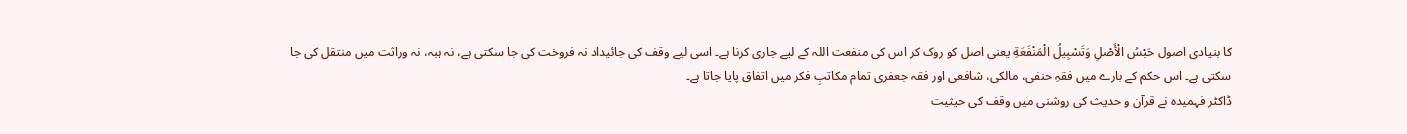کا بنیادی اصول حَبْسُ الْأَصْلِ وَتَسْبِيلُ الْمَنْفَعَةِ یعنی اصل کو روک کر اس کی منفعت اللہ کے لیے جاری کرنا ہے۔ اسی لیے وقف کی جائیداد نہ فروخت کی جا سکتی ہے، نہ ہبہ، نہ وراثت میں منتقل کی جا سکتی ہے۔ اس حکم کے بارے میں فقہِ حنفی، مالکی، شافعی اور فقہ جعفری تمام مکاتبِ فکر میں اتفاق پایا جاتا ہے۔
ڈاکٹر فہمیدہ نے قرآن و حدیث کی روشنی میں وقف کی حیثیت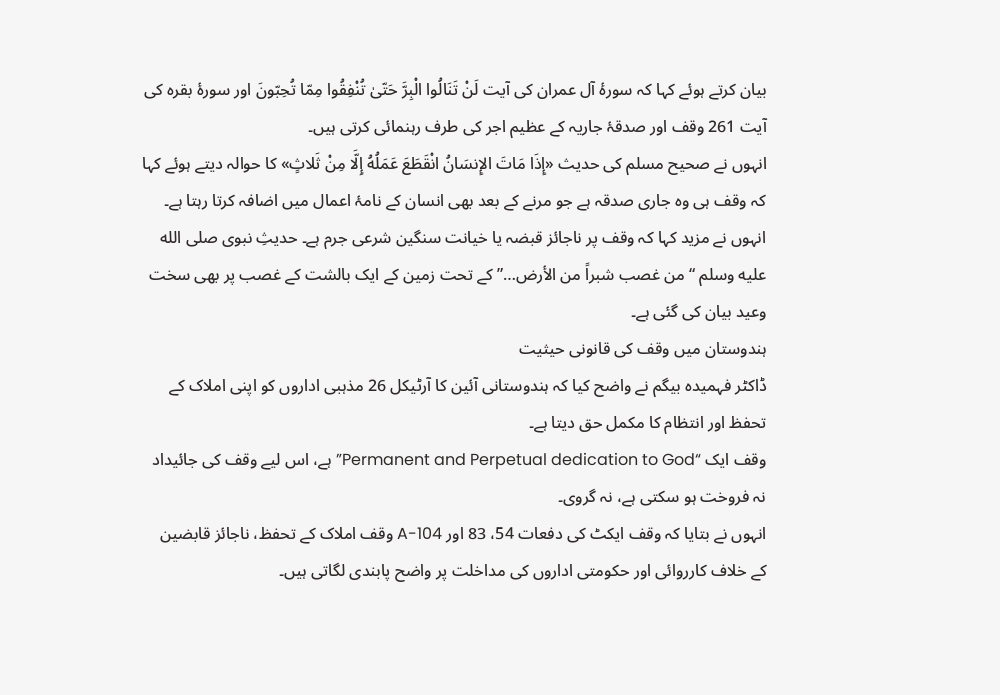بیان کرتے ہوئے کہا کہ سورۂ آل عمران کی آیت لَنْ تَنَالُوا الْبِرَّ حَتّىٰ تُنْفِقُوا مِمّا تُحِبّونَ اور سورۂ بقرہ کی آیت 261 وقف اور صدقۂ جاریہ کے عظیم اجر کی طرف رہنمائی کرتی ہیں۔
انہوں نے صحیح مسلم کی حدیث «إِذَا مَاتَ الإِنسَانُ انْقَطَعَ عَمَلُهُ إِلَّا مِنْ ثَلاثٍ» کا حوالہ دیتے ہوئے کہا کہ وقف ہی وہ جاری صدقہ ہے جو مرنے کے بعد بھی انسان کے نامۂ اعمال میں اضافہ کرتا رہتا ہے۔
انہوں نے مزید کہا کہ وقف پر ناجائز قبضہ یا خیانت سنگین شرعی جرم ہے۔ حدیثِ نبوی صلى الله عليه وسلم “من غصب شبراً من الأرض…” کے تحت زمین کے ایک بالشت کے غصب پر بھی سخت وعید بیان کی گئی ہے۔
ہندوستان میں وقف کی قانونی حیثیت
ڈاکٹر فہمیدہ بیگم نے واضح کیا کہ ہندوستانی آئین کا آرٹیکل 26 مذہبی اداروں کو اپنی املاک کے تحفظ اور انتظام کا مکمل حق دیتا ہے۔
وقف ایک “Permanent and Perpetual dedication to God” ہے، اس لیے وقف کی جائیداد نہ فروخت ہو سکتی ہے، نہ گروی۔
انہوں نے بتایا کہ وقف ایکٹ کی دفعات 54، 83 اور 104-A وقف املاک کے تحفظ، ناجائز قابضین کے خلاف کارروائی اور حکومتی اداروں کی مداخلت پر واضح پابندی لگاتی ہیں۔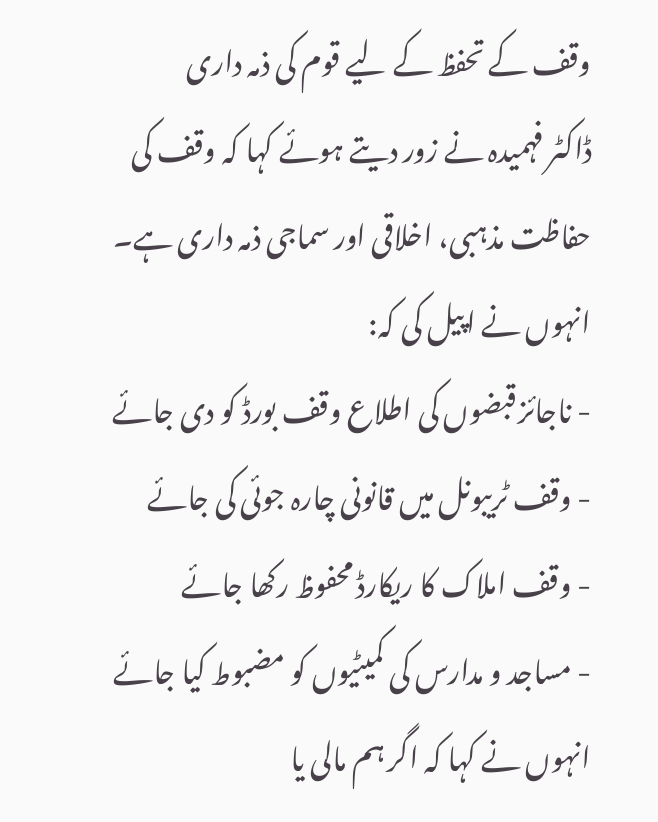وقف کے تحفظ کے لیے قوم کی ذمہ داری
ڈاکٹر فہمیدہ نے زور دیتے ہوئے کہا کہ وقف کی حفاظت مذہبی، اخلاقی اور سماجی ذمہ داری ہے۔ انہوں نے اپیل کی کہ:
- ناجائز قبضوں کی اطلاع وقف بورڈ کو دی جائے
- وقف ٹریبونل میں قانونی چارہ جوئی کی جائے
- وقف املاک کا ریکارڈ محفوظ رکھا جائے
- مساجد و مدارس کی کمیٹیوں کو مضبوط کیا جائے
انہوں نے کہا کہ اگر ہم مالی یا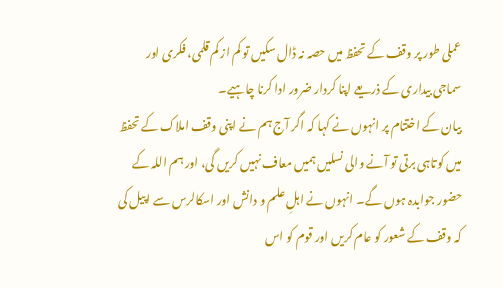عملی طور پر وقف کے تحفظ میں حصہ نہ ڈال سکیں تو کم از کم قلمی، فکری اور سماجی بیداری کے ذریعے اپنا کردار ضرور ادا کرنا چاہیے۔
بیان کے اختتام پر انہوں نے کہا کہ اگر آج ہم نے اپنی وقف املاک کے تحفظ میں کوتاہی برتی تو آنے والی نسلیں ہمیں معاف نہیں کریں گی، اور ہم اللہ کے حضور جوابدہ ہوں گے۔ انہوں نے اہلِ علم و دانش اور اسکالرس سے اپیل کی کہ وقف کے شعور کو عام کریں اور قوم کو اس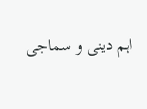اہم دینی و سماجی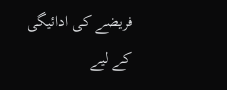فریضے کی ادائیگی کے لیے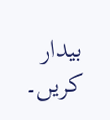بیدار کریں۔